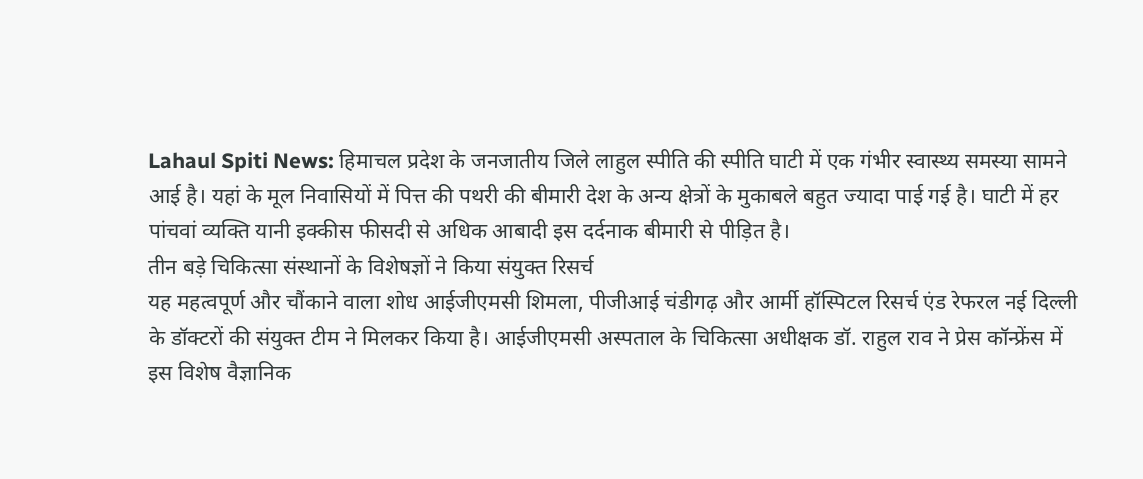Lahaul Spiti News: हिमाचल प्रदेश के जनजातीय जिले लाहुल स्पीति की स्पीति घाटी में एक गंभीर स्वास्थ्य समस्या सामने आई है। यहां के मूल निवासियों में पित्त की पथरी की बीमारी देश के अन्य क्षेत्रों के मुकाबले बहुत ज्यादा पाई गई है। घाटी में हर पांचवां व्यक्ति यानी इक्कीस फीसदी से अधिक आबादी इस दर्दनाक बीमारी से पीड़ित है।
तीन बड़े चिकित्सा संस्थानों के विशेषज्ञों ने किया संयुक्त रिसर्च
यह महत्वपूर्ण और चौंकाने वाला शोध आईजीएमसी शिमला, पीजीआई चंडीगढ़ और आर्मी हॉस्पिटल रिसर्च एंड रेफरल नई दिल्ली के डॉक्टरों की संयुक्त टीम ने मिलकर किया है। आईजीएमसी अस्पताल के चिकित्सा अधीक्षक डॉ. राहुल राव ने प्रेस कॉन्फ्रेंस में इस विशेष वैज्ञानिक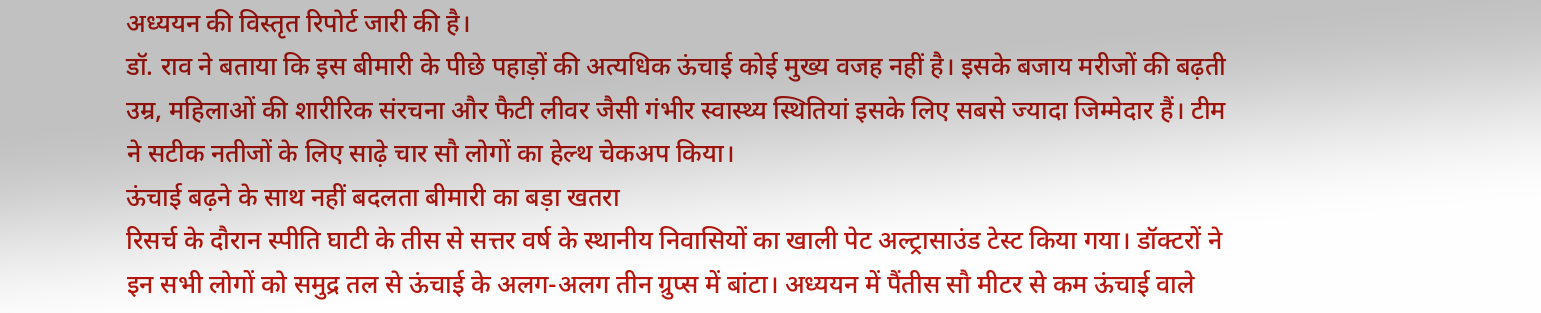अध्ययन की विस्तृत रिपोर्ट जारी की है।
डॉ. राव ने बताया कि इस बीमारी के पीछे पहाड़ों की अत्यधिक ऊंचाई कोई मुख्य वजह नहीं है। इसके बजाय मरीजों की बढ़ती उम्र, महिलाओं की शारीरिक संरचना और फैटी लीवर जैसी गंभीर स्वास्थ्य स्थितियां इसके लिए सबसे ज्यादा जिम्मेदार हैं। टीम ने सटीक नतीजों के लिए साढ़े चार सौ लोगों का हेल्थ चेकअप किया।
ऊंचाई बढ़ने के साथ नहीं बदलता बीमारी का बड़ा खतरा
रिसर्च के दौरान स्पीति घाटी के तीस से सत्तर वर्ष के स्थानीय निवासियों का खाली पेट अल्ट्रासाउंड टेस्ट किया गया। डॉक्टरों ने इन सभी लोगों को समुद्र तल से ऊंचाई के अलग-अलग तीन ग्रुप्स में बांटा। अध्ययन में पैंतीस सौ मीटर से कम ऊंचाई वाले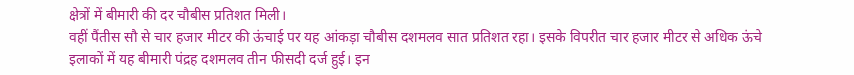क्षेत्रों में बीमारी की दर चौबीस प्रतिशत मिली।
वहीं पैंतीस सौ से चार हजार मीटर की ऊंचाई पर यह आंकड़ा चौबीस दशमलव सात प्रतिशत रहा। इसके विपरीत चार हजार मीटर से अधिक ऊंचे इलाकों में यह बीमारी पंद्रह दशमलव तीन फीसदी दर्ज हुई। इन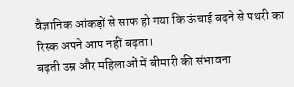वैज्ञानिक आंकड़ों से साफ हो गया कि ऊंचाई बढ़ने से पथरी का रिस्क अपने आप नहीं बढ़ता।
बढ़ती उम्र और महिलाओं में बीमारी की संभावना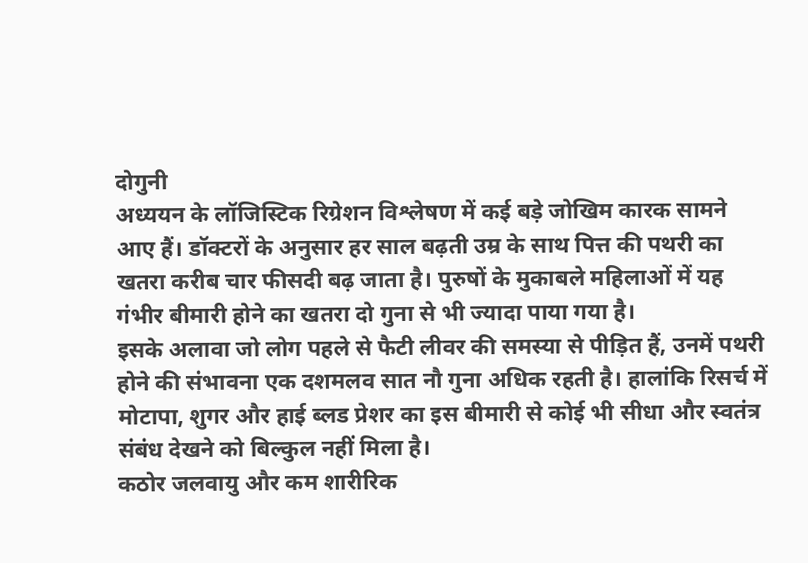दोगुनी
अध्ययन के लॉजिस्टिक रिग्रेशन विश्लेषण में कई बड़े जोखिम कारक सामने आए हैं। डॉक्टरों के अनुसार हर साल बढ़ती उम्र के साथ पित्त की पथरी का खतरा करीब चार फीसदी बढ़ जाता है। पुरुषों के मुकाबले महिलाओं में यह गंभीर बीमारी होने का खतरा दो गुना से भी ज्यादा पाया गया है।
इसके अलावा जो लोग पहले से फैटी लीवर की समस्या से पीड़ित हैं, उनमें पथरी होने की संभावना एक दशमलव सात नौ गुना अधिक रहती है। हालांकि रिसर्च में मोटापा, शुगर और हाई ब्लड प्रेशर का इस बीमारी से कोई भी सीधा और स्वतंत्र संबंध देखने को बिल्कुल नहीं मिला है।
कठोर जलवायु और कम शारीरिक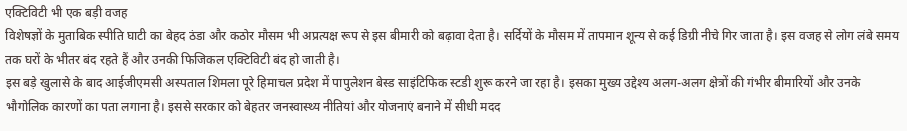एक्टिविटी भी एक बड़ी वजह
विशेषज्ञों के मुताबिक स्पीति घाटी का बेहद ठंडा और कठोर मौसम भी अप्रत्यक्ष रूप से इस बीमारी को बढ़ावा देता है। सर्दियों के मौसम में तापमान शून्य से कई डिग्री नीचे गिर जाता है। इस वजह से लोग लंबे समय तक घरों के भीतर बंद रहते हैं और उनकी फिजिकल एक्टिविटी बंद हो जाती है।
इस बड़े खुलासे के बाद आईजीएमसी अस्पताल शिमला पूरे हिमाचल प्रदेश में पापुलेशन बेस्ड साइंटिफिक स्टडी शुरू करने जा रहा है। इसका मुख्य उद्देश्य अलग-अलग क्षेत्रों की गंभीर बीमारियों और उनके भौगोलिक कारणों का पता लगाना है। इससे सरकार को बेहतर जनस्वास्थ्य नीतियां और योजनाएं बनाने में सीधी मदद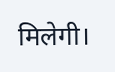मिलेगी।